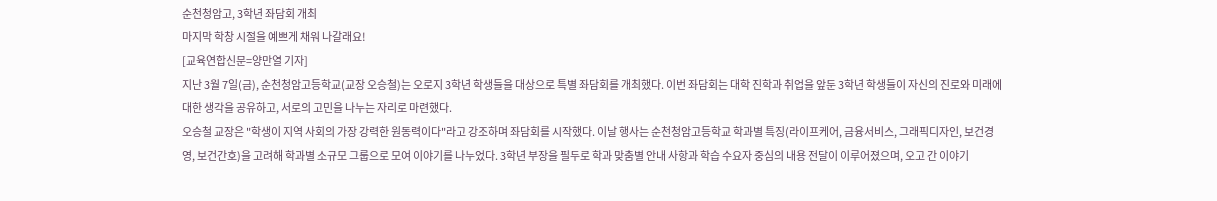순천청암고, 3학년 좌담회 개최
마지막 학창 시절을 예쁘게 채워 나갈래요!
[교육연합신문=양만열 기자]
지난 3월 7일(금), 순천청암고등학교(교장 오승철)는 오로지 3학년 학생들을 대상으로 특별 좌담회를 개최했다. 이번 좌담회는 대학 진학과 취업을 앞둔 3학년 학생들이 자신의 진로와 미래에 대한 생각을 공유하고, 서로의 고민을 나누는 자리로 마련했다.
오승철 교장은 "학생이 지역 사회의 가장 강력한 원동력이다"라고 강조하며 좌담회를 시작했다. 이날 행사는 순천청암고등학교 학과별 특징(라이프케어, 금융서비스, 그래픽디자인, 보건경영, 보건간호)을 고려해 학과별 소규모 그룹으로 모여 이야기를 나누었다. 3학년 부장을 필두로 학과 맞춤별 안내 사항과 학습 수요자 중심의 내용 전달이 이루어졌으며, 오고 간 이야기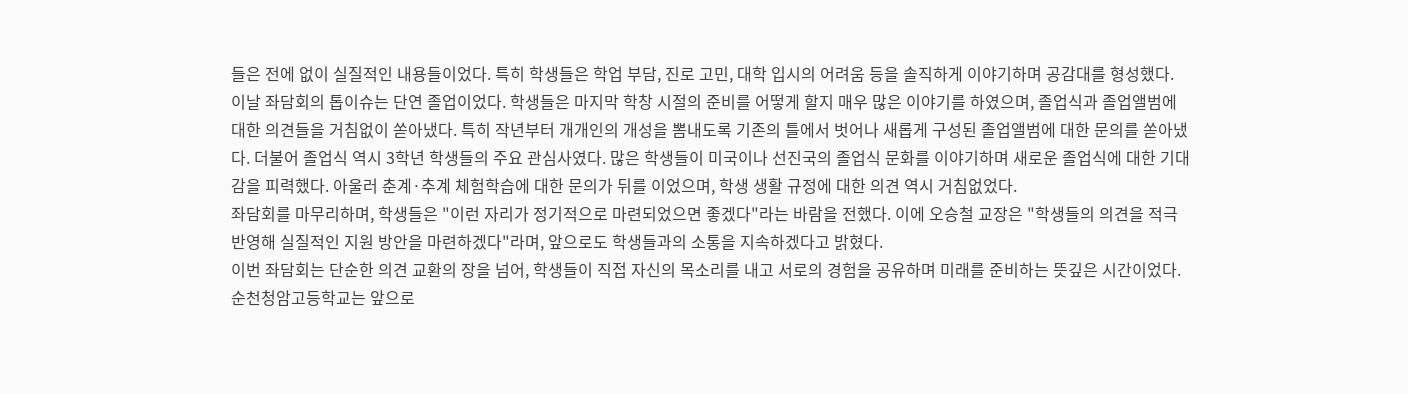들은 전에 없이 실질적인 내용들이었다. 특히 학생들은 학업 부담, 진로 고민, 대학 입시의 어려움 등을 솔직하게 이야기하며 공감대를 형성했다.
이날 좌담회의 톱이슈는 단연 졸업이었다. 학생들은 마지막 학창 시절의 준비를 어떻게 할지 매우 많은 이야기를 하였으며, 졸업식과 졸업앨범에 대한 의견들을 거침없이 쏟아냈다. 특히 작년부터 개개인의 개성을 뽐내도록 기존의 틀에서 벗어나 새롭게 구성된 졸업앨범에 대한 문의를 쏟아냈다. 더불어 졸업식 역시 3학년 학생들의 주요 관심사였다. 많은 학생들이 미국이나 선진국의 졸업식 문화를 이야기하며 새로운 졸업식에 대한 기대감을 피력했다. 아울러 춘계·추계 체험학습에 대한 문의가 뒤를 이었으며, 학생 생활 규정에 대한 의견 역시 거침없었다.
좌담회를 마무리하며, 학생들은 "이런 자리가 정기적으로 마련되었으면 좋겠다"라는 바람을 전했다. 이에 오승철 교장은 "학생들의 의견을 적극 반영해 실질적인 지원 방안을 마련하겠다"라며, 앞으로도 학생들과의 소통을 지속하겠다고 밝혔다.
이번 좌담회는 단순한 의견 교환의 장을 넘어, 학생들이 직접 자신의 목소리를 내고 서로의 경험을 공유하며 미래를 준비하는 뜻깊은 시간이었다. 순천청암고등학교는 앞으로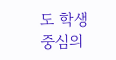도 학생 중심의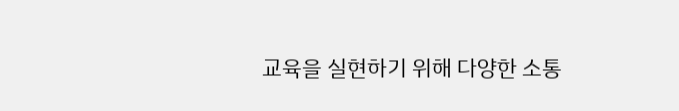교육을 실현하기 위해 다양한 소통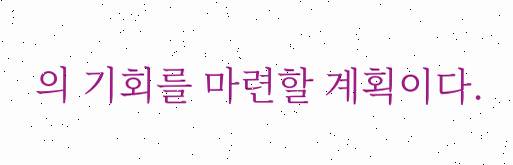의 기회를 마련할 계획이다.